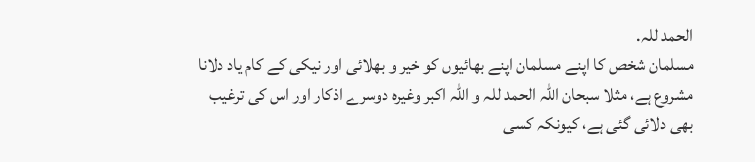الحمد للہ.
مسلمان شخص كا اپنے مسلمان اپنے بھائيوں كو خير و بھلائى اور نيكى كے كام ياد دلانا مشروع ہے، مثلا سبحان اللہ الحمد للہ و اللہ اكبر وغيرہ دوسرے اذكار اور اس كى ترغيب بھى دلائى گئى ہے، كيونكہ كسى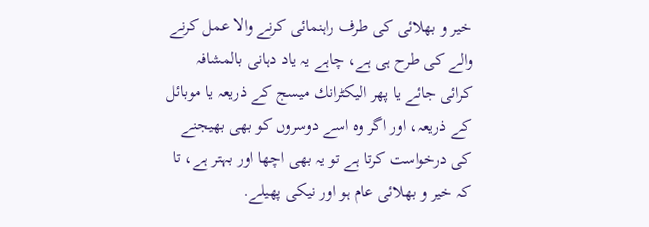خير و بھلائى كى طرف راہنمائى كرنے والا عمل كرنے والے كى طرح ہى ہے، چاہے يہ ياد دہانى بالمشافہ كرائى جائے يا پھر اليكٹرانك ميسج كے ذريعہ يا موبائل كے ذريعہ، اور اگر وہ اسے دوسروں كو بھى بھيجنے كى درخواست كرتا ہے تو يہ بھى اچھا اور بہتر ہے، تا كہ خير و بھلائى عام ہو اور نيكى پھيلے.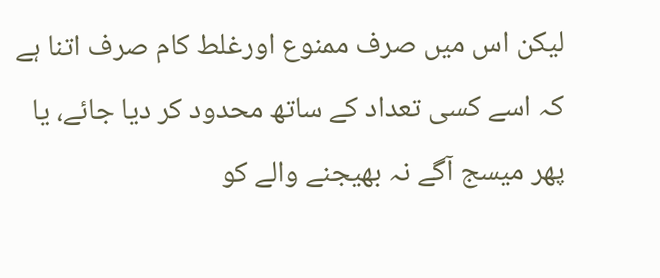ليكن اس ميں صرف ممنوع اورغلط كام صرف اتنا ہے كہ اسے كسى تعداد كے ساتھ محدود كر ديا جائے، يا پھر ميسج آگے نہ بھيجنے والے كو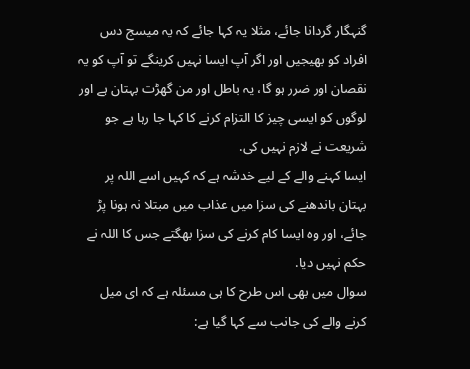گنہگار گردانا جائے، مثلا يہ كہا جائے كہ يہ ميسج دس افراد كو بھيجيں اور اگر آپ ايسا نہيں كرينگے تو آپ كو يہ نقصان اور ضرر ہو گا، يہ باطل اور من گھڑت بہتان ہے اور لوگوں كو ايسى چيز كا التزام كرنے كا كہا جا رہا ہے جو شريعت نے لازم نہيں كى.
ايسا كہنے والے كے ليے خدشہ ہے كہ كہيں اسے اللہ پر بہتان باندھنے كى سزا ميں عذاب ميں مبتلا نہ ہونا پڑ جائے، اور وہ ايسا كام كرنے كى سزا بھگتے جس كا اللہ نے حكم نہيں ديا.
سوال ميں بھى اس طرح كا ہى مسئلہ ہے كہ اى ميل كرنے والے كى جانب سے كہا گيا ہے: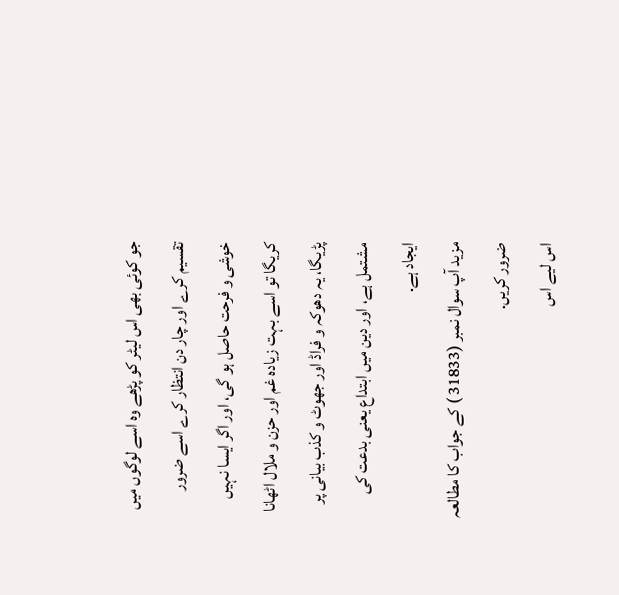جو كوئى بھى اس ليٹر كو پڑھے وہ اسے لوگوں ميں تقسيم كرے اور چار دن انتظار كرے اسے ضرور خوشى و فرحت حاصل ہو گى، اور اگر ايسا نہيں كريگا تو اسے بہت زيادہ غم اور حزن و ملال اٹھانا پڑيگا، يہ دھوكہ و فراڈ اور جھوٹ و كذب بيانى پر مشتمل ہے، اور دين ميں ابتداع يعنى بدعت كى ايجاد ہے.
مزيد آپ سوال نمبر (31833 ) كے جواب كا مطالعہ ضرور كريں.
اس ليے اس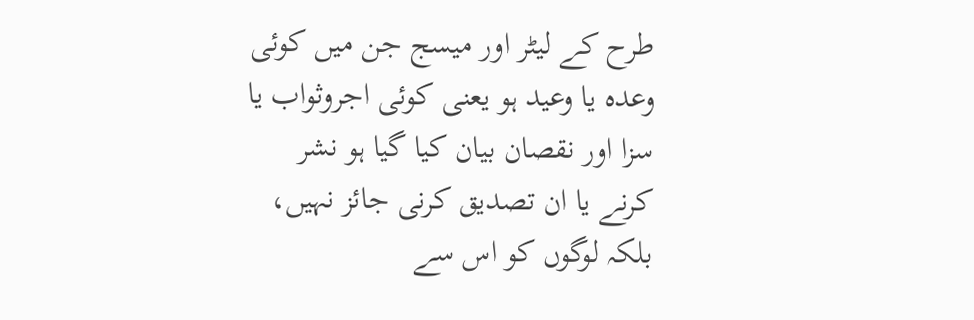طرح كے ليٹر اور ميسج جن ميں كوئى وعدہ يا وعيد ہو يعنى كوئى اجروثواب يا سزا اور نقصان بيان كيا گيا ہو نشر كرنے يا ان تصديق كرنى جائز نہيں، بلكہ لوگوں كو اس سے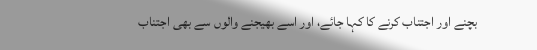بچنے اور اجتناب كرنے كا كہا جائے، اور اسے بھيجنے والوں سے بھى اجتناب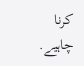كرنا چاہيے.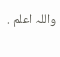واللہ اعلم .